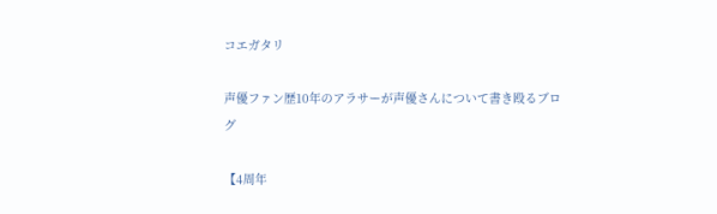コエガタリ

声優ファン歴10年のアラサーが声優さんについて書き殴るブログ

【4周年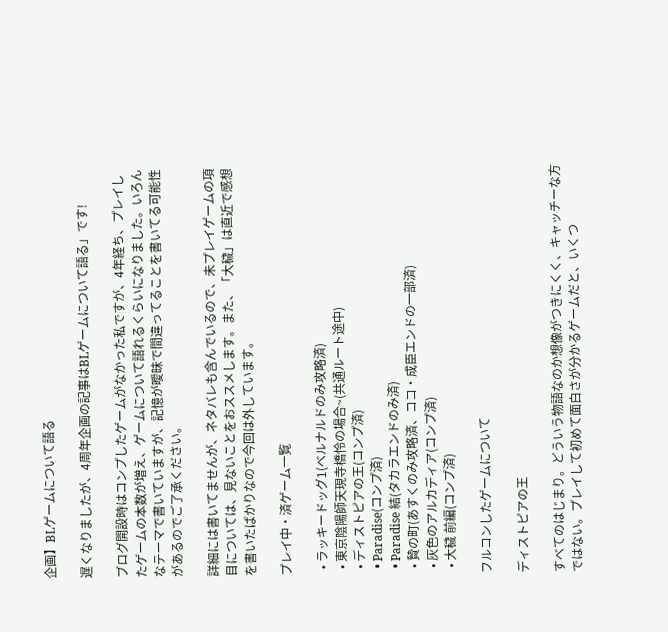企画】BLゲームについて語る

遅くなりましたが、4周年企画の記事はBLゲームについて語る」です!

ブログ開設時はコンプしたゲームがなかった私ですが、4年経ち、プレイしたゲームの本数が増え、ゲームについて語れるくらいになりました。いろんなテーマで書いていますが、記憶が曖昧で間違ってることを書いてる可能性があるのでご了承ください。

詳細には書いてませんが、ネタバレも含んでいるので、未プレイゲームの項目については、見ないことをおススメします。また、「大穢」は直近で感想を書いたばかりなので今回は外しています。

プレイ中・済ゲーム一覧

  • ラッキードッグ1(ベルナルドのみ攻略済)
  • 東京陰陽師天現寺橋怜の場合~(共通ルート途中)
  • ディストピアの王(コンプ済)
  • Paradise(コンプ済)
  • Paradise 結(タカラエンドのみ済)
  • 贄の町(あすくのみ攻略済、ココ・成臣エンドの一部済)
  • 灰色のアルカディア(コンプ済)
  • 大穢 前編(コンプ済)

フルコンしたゲームについて

ディストピアの王

すべてのはじまり。どういう物語なのか想像がつきにくく、キャッチーな方ではない。プレイして初めて面白さが分かるゲームだと、いくつ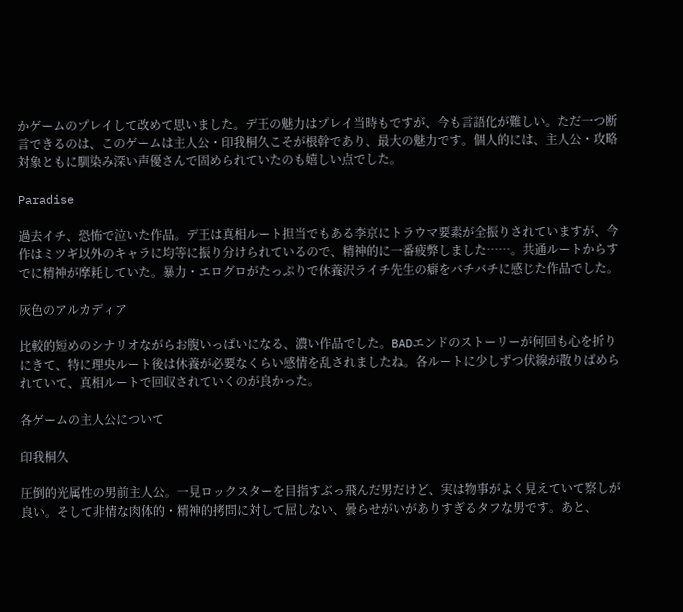かゲームのプレイして改めて思いました。デ王の魅力はプレイ当時もですが、今も言語化が難しい。ただ一つ断言できるのは、このゲームは主人公・印我桐久こそが根幹であり、最大の魅力です。個人的には、主人公・攻略対象ともに馴染み深い声優さんで固められていたのも嬉しい点でした。

Paradise

過去イチ、恐怖で泣いた作品。デ王は真相ルート担当でもある李京にトラウマ要素が全振りされていますが、今作はミツギ以外のキャラに均等に振り分けられているので、精神的に一番疲弊しました……。共通ルートからすでに精神が摩耗していた。暴力・エログロがたっぷりで休養沢ライチ先生の癖をバチバチに感じた作品でした。

灰色のアルカディア

比較的短めのシナリオながらお腹いっぱいになる、濃い作品でした。BADエンドのストーリーが何回も心を折りにきて、特に理央ルート後は休養が必要なくらい感情を乱されましたね。各ルートに少しずつ伏線が散りばめられていて、真相ルートで回収されていくのが良かった。

各ゲームの主人公について

印我桐久

圧倒的光属性の男前主人公。一見ロックスターを目指すぶっ飛んだ男だけど、実は物事がよく見えていて察しが良い。そして非情な肉体的・精神的拷問に対して屈しない、曇らせがいがありすぎるタフな男です。あと、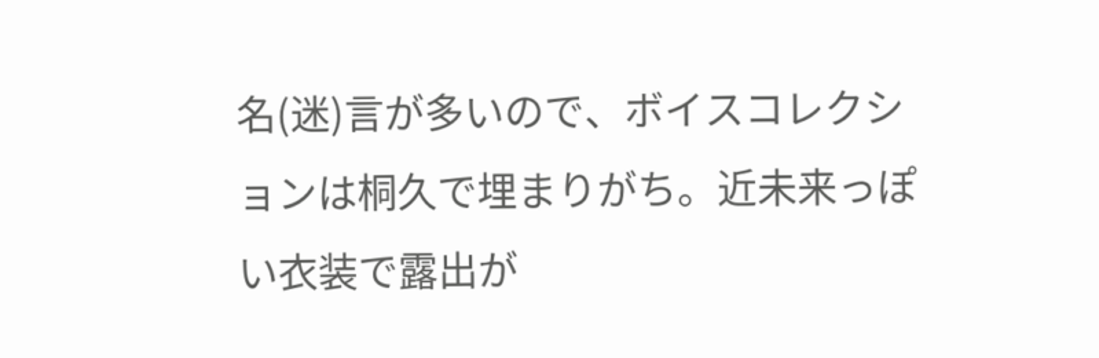名(迷)言が多いので、ボイスコレクションは桐久で埋まりがち。近未来っぽい衣装で露出が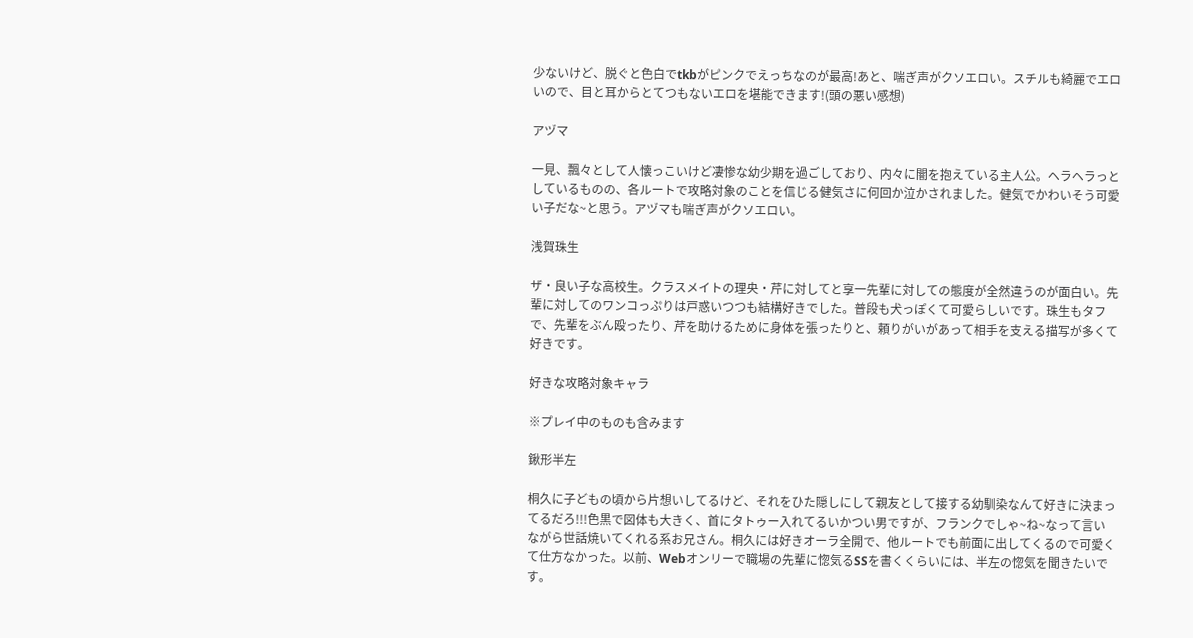少ないけど、脱ぐと色白でtkbがピンクでえっちなのが最高!あと、喘ぎ声がクソエロい。スチルも綺麗でエロいので、目と耳からとてつもないエロを堪能できます!(頭の悪い感想)

アヅマ

一見、飄々として人懐っこいけど凄惨な幼少期を過ごしており、内々に闇を抱えている主人公。ヘラヘラっとしているものの、各ルートで攻略対象のことを信じる健気さに何回か泣かされました。健気でかわいそう可愛い子だな~と思う。アヅマも喘ぎ声がクソエロい。

浅賀珠生

ザ・良い子な高校生。クラスメイトの理央・芹に対してと享一先輩に対しての態度が全然違うのが面白い。先輩に対してのワンコっぷりは戸惑いつつも結構好きでした。普段も犬っぽくて可愛らしいです。珠生もタフで、先輩をぶん殴ったり、芹を助けるために身体を張ったりと、頼りがいがあって相手を支える描写が多くて好きです。

好きな攻略対象キャラ

※プレイ中のものも含みます

鍬形半左

桐久に子どもの頃から片想いしてるけど、それをひた隠しにして親友として接する幼馴染なんて好きに決まってるだろ!!!色黒で図体も大きく、首にタトゥー入れてるいかつい男ですが、フランクでしゃ~ね~なって言いながら世話焼いてくれる系お兄さん。桐久には好きオーラ全開で、他ルートでも前面に出してくるので可愛くて仕方なかった。以前、Webオンリーで職場の先輩に惚気るSSを書くくらいには、半左の惚気を聞きたいです。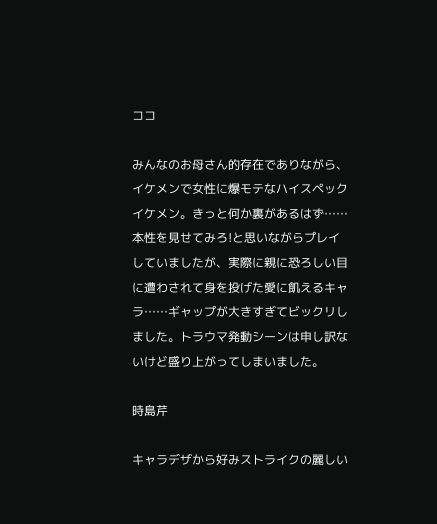ココ

みんなのお母さん的存在でありながら、イケメンで女性に爆モテなハイスペックイケメン。きっと何か裏があるはず……本性を見せてみろ!と思いながらプレイしていましたが、実際に親に恐ろしい目に遭わされて身を投げた愛に飢えるキャラ……ギャップが大きすぎてビックリしました。トラウマ発動シーンは申し訳ないけど盛り上がってしまいました。

時島芹

キャラデザから好みストライクの麗しい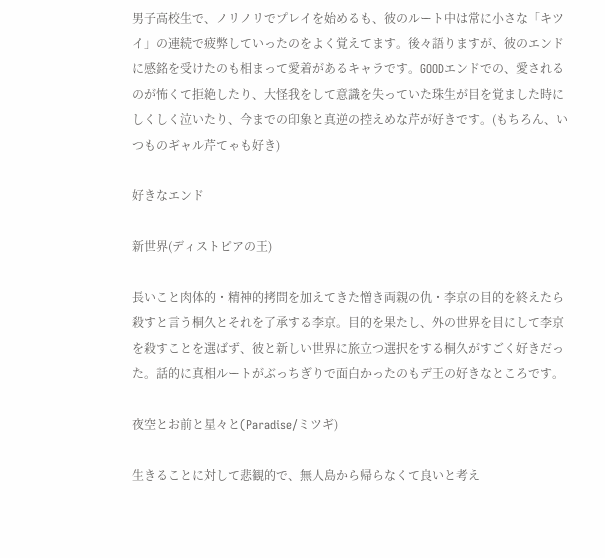男子高校生で、ノリノリでプレイを始めるも、彼のルート中は常に小さな「キツイ」の連続で疲弊していったのをよく覚えてます。後々語りますが、彼のエンドに感銘を受けたのも相まって愛着があるキャラです。GOODエンドでの、愛されるのが怖くて拒絶したり、大怪我をして意識を失っていた珠生が目を覚ました時にしくしく泣いたり、今までの印象と真逆の控えめな芹が好きです。(もちろん、いつものギャル芹てゃも好き)

好きなエンド

新世界(ディストピアの王)

長いこと肉体的・精神的拷問を加えてきた憎き両親の仇・李京の目的を終えたら殺すと言う桐久とそれを了承する李京。目的を果たし、外の世界を目にして李京を殺すことを選ばず、彼と新しい世界に旅立つ選択をする桐久がすごく好きだった。話的に真相ルートがぶっちぎりで面白かったのもデ王の好きなところです。

夜空とお前と星々と(Paradise/ミツギ)

生きることに対して悲観的で、無人島から帰らなくて良いと考え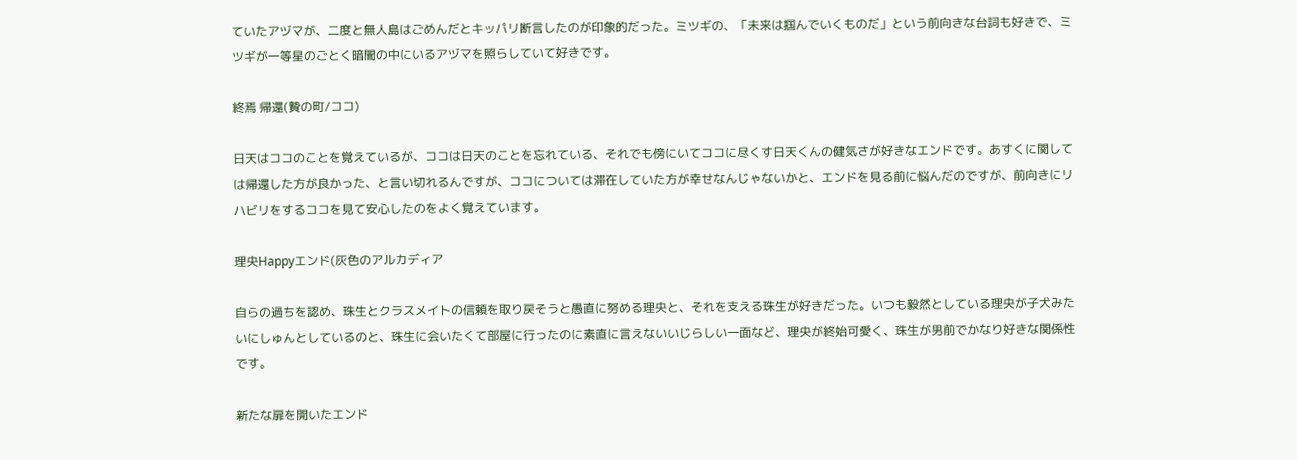ていたアヅマが、二度と無人島はごめんだとキッパリ断言したのが印象的だった。ミツギの、「未来は掴んでいくものだ」という前向きな台詞も好きで、ミツギが一等星のごとく暗闇の中にいるアヅマを照らしていて好きです。

終焉 帰還(贄の町/ココ)

日天はココのことを覚えているが、ココは日天のことを忘れている、それでも傍にいてココに尽くす日天くんの健気さが好きなエンドです。あすくに関しては帰還した方が良かった、と言い切れるんですが、ココについては滞在していた方が幸せなんじゃないかと、エンドを見る前に悩んだのですが、前向きにリハビリをするココを見て安心したのをよく覚えています。

理央Happyエンド(灰色のアルカディア

自らの過ちを認め、珠生とクラスメイトの信頼を取り戻そうと愚直に努める理央と、それを支える珠生が好きだった。いつも毅然としている理央が子犬みたいにしゅんとしているのと、珠生に会いたくて部屋に行ったのに素直に言えないいじらしい一面など、理央が終始可愛く、珠生が男前でかなり好きな関係性です。

新たな扉を開いたエンド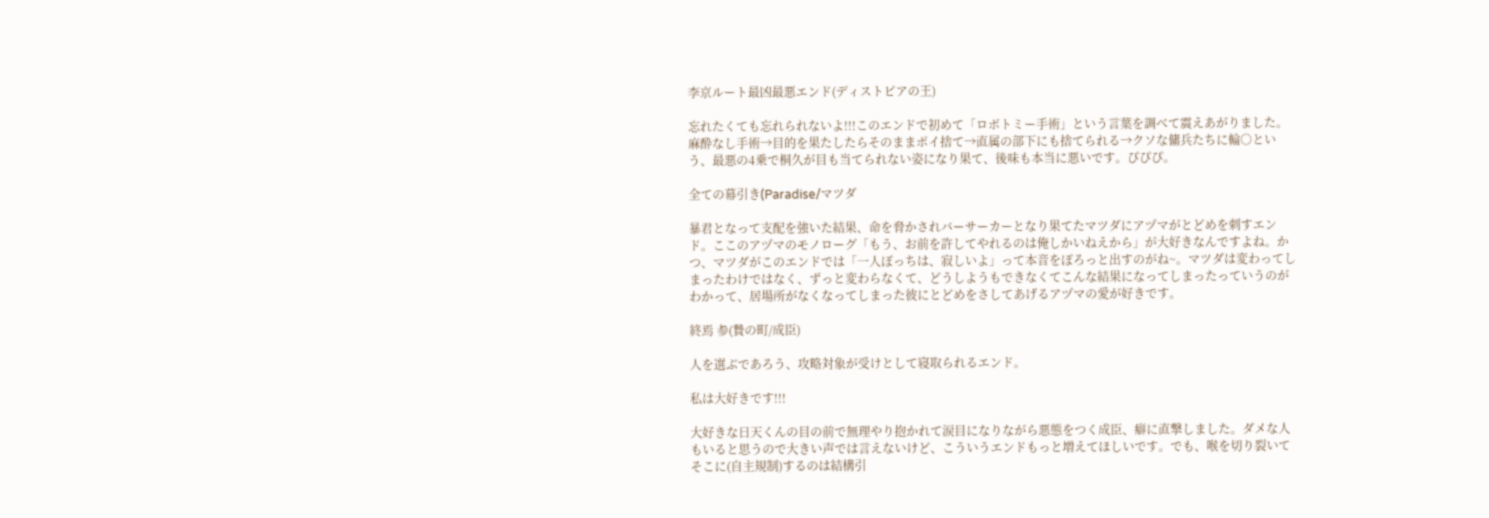李京ルート最凶最悪エンド(ディストピアの王)

忘れたくても忘れられないよ!!!このエンドで初めて「ロボトミー手術」という言葉を調べて震えあがりました。麻酔なし手術→目的を果たしたらそのままポイ捨て→直属の部下にも捨てられる→クソな傭兵たちに輪○という、最悪の4乗で桐久が目も当てられない姿になり果て、後味も本当に悪いです。ぴぴぴ。

全ての幕引き(Paradise/マツダ

暴君となって支配を強いた結果、命を脅かされバーサーカーとなり果てたマツダにアヅマがとどめを刺すエンド。ここのアヅマのモノローグ「もう、お前を許してやれるのは俺しかいねえから」が大好きなんですよね。かつ、マツダがこのエンドでは「一人ぼっちは、寂しいよ」って本音をぽろっと出すのがね~。マツダは変わってしまったわけではなく、ずっと変わらなくて、どうしようもできなくてこんな結果になってしまったっていうのがわかって、居場所がなくなってしまった彼にとどめをさしてあげるアヅマの愛が好きです。

終焉 参(贄の町/成臣)

人を選ぶであろう、攻略対象が受けとして寝取られるエンド。

私は大好きです!!!

大好きな日天くんの目の前で無理やり抱かれて涙目になりながら悪態をつく成臣、癖に直撃しました。ダメな人もいると思うので大きい声では言えないけど、こういうエンドもっと増えてほしいです。でも、喉を切り裂いてそこに(自主規制)するのは結構引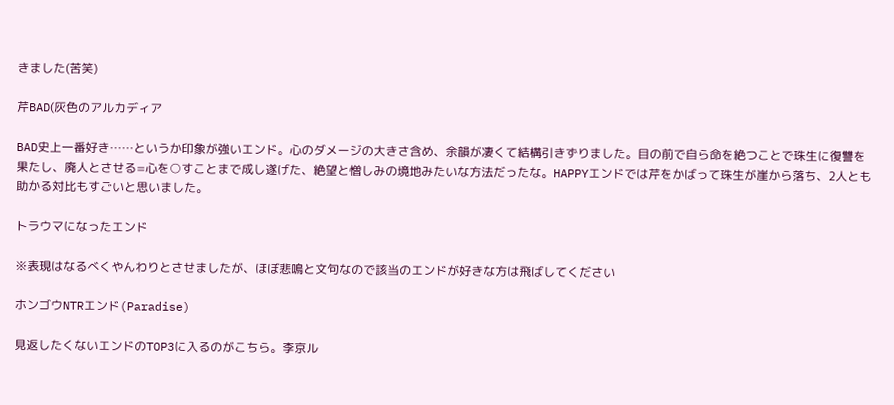きました(苦笑)

芹BAD(灰色のアルカディア

BAD史上一番好き……というか印象が強いエンド。心のダメージの大きさ含め、余韻が凄くて結構引きずりました。目の前で自ら命を絶つことで珠生に復讐を果たし、廃人とさせる=心を○すことまで成し遂げた、絶望と憎しみの境地みたいな方法だったな。HAPPYエンドでは芹をかばって珠生が崖から落ち、2人とも助かる対比もすごいと思いました。

トラウマになったエンド

※表現はなるべくやんわりとさせましたが、ほぼ悲鳴と文句なので該当のエンドが好きな方は飛ばしてください

ホンゴウNTRエンド(Paradise)

見返したくないエンドのTOP3に入るのがこちら。李京ル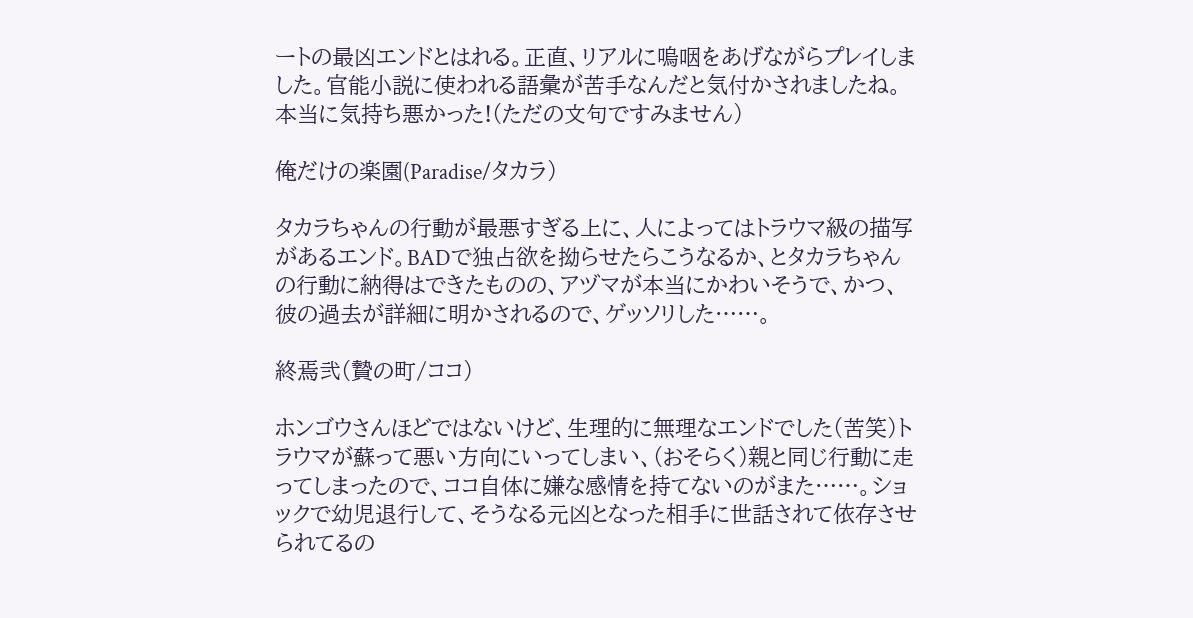ートの最凶エンドとはれる。正直、リアルに嗚咽をあげながらプレイしました。官能小説に使われる語彙が苦手なんだと気付かされましたね。本当に気持ち悪かった!(ただの文句ですみません)

俺だけの楽園(Paradise/タカラ)

タカラちゃんの行動が最悪すぎる上に、人によってはトラウマ級の描写があるエンド。BADで独占欲を拗らせたらこうなるか、とタカラちゃんの行動に納得はできたものの、アヅマが本当にかわいそうで、かつ、彼の過去が詳細に明かされるので、ゲッソリした……。

終焉弐(贄の町/ココ)

ホンゴウさんほどではないけど、生理的に無理なエンドでした(苦笑)トラウマが蘇って悪い方向にいってしまい、(おそらく)親と同じ行動に走ってしまったので、ココ自体に嫌な感情を持てないのがまた……。ショックで幼児退行して、そうなる元凶となった相手に世話されて依存させられてるの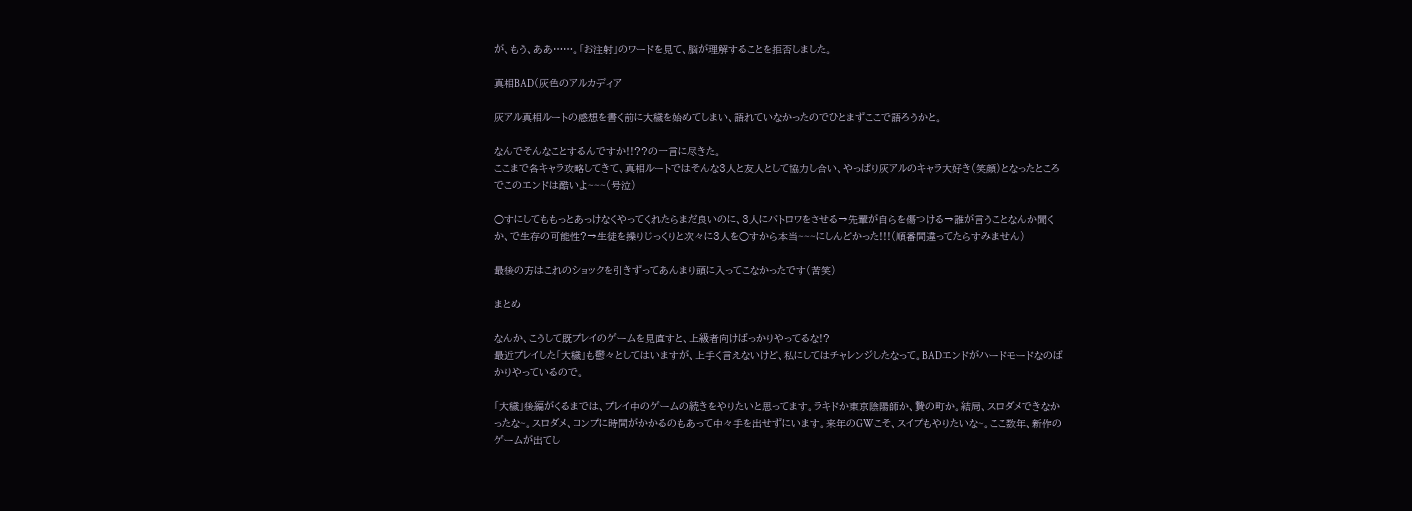が、もう、ああ……。「お注射」のワードを見て、脳が理解することを拒否しました。

真相BAD(灰色のアルカディア

灰アル真相ルートの感想を書く前に大穢を始めてしまい、語れていなかったのでひとまずここで語ろうかと。

なんでそんなことするんですか!!??の一言に尽きた。
ここまで各キャラ攻略してきて、真相ルートではそんな3人と友人として協力し合い、やっぱり灰アルのキャラ大好き(笑顔)となったところでこのエンドは酷いよ~~~(号泣)

○すにしてももっとあっけなくやってくれたらまだ良いのに、3人にバトロワをさせる→先輩が自らを傷つける→誰が言うことなんか聞くか、で生存の可能性?→生徒を操りじっくりと次々に3人を○すから本当~~~にしんどかった!!!(順番間違ってたらすみません)

最後の方はこれのショックを引きずってあんまり頭に入ってこなかったです(苦笑)

まとめ

なんか、こうして既プレイのゲームを見直すと、上級者向けばっかりやってるな!?
最近プレイした「大穢」も鬱々としてはいますが、上手く言えないけど、私にしてはチャレンジしたなって。BADエンドがハードモードなのばかりやっているので。

「大穢」後編がくるまでは、プレイ中のゲームの続きをやりたいと思ってます。ラキドか東京陰陽師か、贄の町か。結局、スロダメできなかったな~。スロダメ、コンプに時間がかかるのもあって中々手を出せずにいます。来年のGWこそ、スイプもやりたいな~。ここ数年、新作のゲームが出てし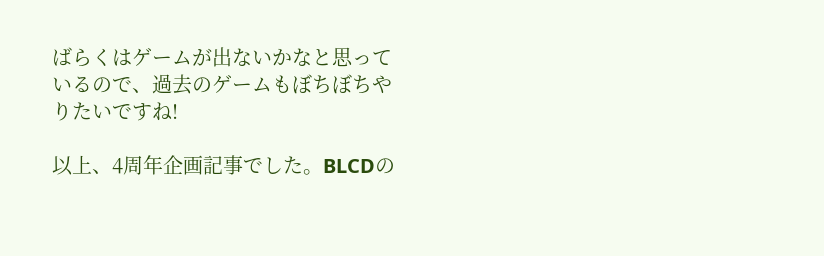ばらくはゲームが出ないかなと思っているので、過去のゲームもぼちぼちやりたいですね!

以上、4周年企画記事でした。BLCDの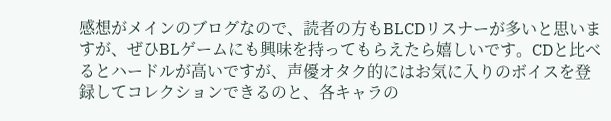感想がメインのブログなので、読者の方もBLCDリスナーが多いと思いますが、ぜひBLゲームにも興味を持ってもらえたら嬉しいです。CDと比べるとハードルが高いですが、声優オタク的にはお気に入りのボイスを登録してコレクションできるのと、各キャラの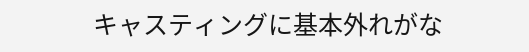キャスティングに基本外れがな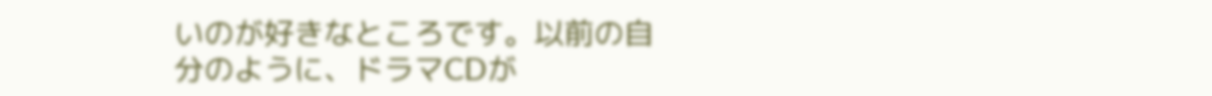いのが好きなところです。以前の自分のように、ドラマCDが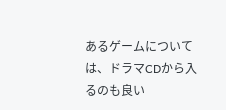あるゲームについては、ドラマCDから入るのも良い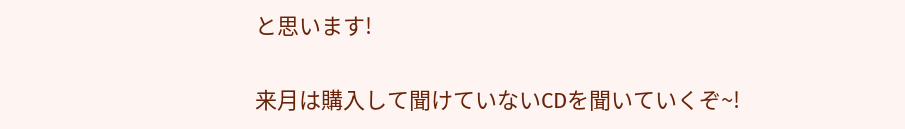と思います!

来月は購入して聞けていないCDを聞いていくぞ~!